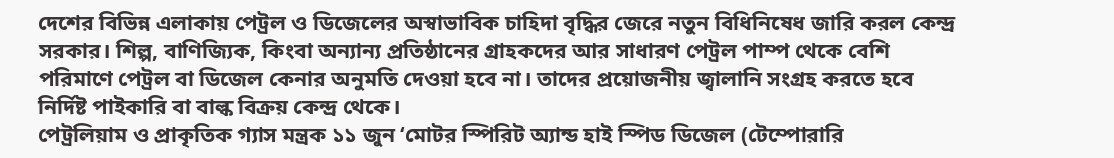দেশের বিভিন্ন এলাকায় পেট্রল ও ডিজেলের অস্বাভাবিক চাহিদা বৃদ্ধির জেরে নতুন বিধিনিষেধ জারি করল কেন্দ্র সরকার। শিল্প, বাণিজ্যিক, কিংবা অন্যান্য প্রতিষ্ঠানের গ্রাহকদের আর সাধারণ পেট্রল পাম্প থেকে বেশি পরিমাণে পেট্রল বা ডিজেল কেনার অনুমতি দেওয়া হবে না। তাদের প্রয়োজনীয় জ্বালানি সংগ্রহ করতে হবে নির্দিষ্ট পাইকারি বা বাল্ক বিক্রয় কেন্দ্র থেকে।
পেট্রলিয়াম ও প্রাকৃতিক গ্যাস মন্ত্রক ১১ জুন ‘মোটর স্পিরিট অ্যান্ড হাই স্পিড ডিজেল (টেম্পোরারি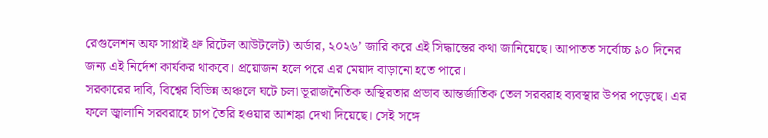রেগুলেশন অফ সাপ্লাই থ্রু রিটেল আউটলেট) অর্ডার, ২০২৬’ জারি করে এই সিদ্ধান্তের কথা জানিয়েছে। আপাতত সর্বোচ্চ ৯০ দিনের জন্য এই নির্দেশ কার্যকর থাকবে। প্রয়োজন হলে পরে এর মেয়াদ বাড়ানো হতে পারে।
সরকারের দাবি, বিশ্বের বিভিন্ন অঞ্চলে ঘটে চলা ভূরাজনৈতিক অস্থিরতার প্রভাব আন্তর্জাতিক তেল সরবরাহ ব্যবস্থার উপর পড়েছে। এর ফলে জ্বালানি সরবরাহে চাপ তৈরি হওয়ার আশঙ্কা দেখা দিয়েছে। সেই সঙ্গে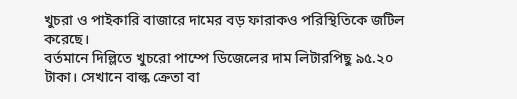খুচরা ও পাইকারি বাজারে দামের বড় ফারাকও পরিস্থিতিকে জটিল করেছে।
বর্তমানে দিল্লিতে খুচরো পাম্পে ডিজেলের দাম লিটারপিছু ৯৫.২০ টাকা। সেখানে বাল্ক ক্রেতা বা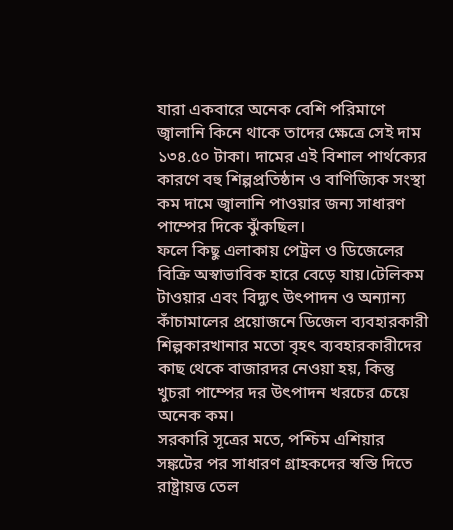যারা একবারে অনেক বেশি পরিমাণে জ্বালানি কিনে থাকে তাদের ক্ষেত্রে সেই দাম ১৩৪.৫০ টাকা। দামের এই বিশাল পার্থক্যের কারণে বহু শিল্পপ্রতিষ্ঠান ও বাণিজ্যিক সংস্থা কম দামে জ্বালানি পাওয়ার জন্য সাধারণ পাম্পের দিকে ঝুঁকছিল।
ফলে কিছু এলাকায় পেট্রল ও ডিজেলের বিক্রি অস্বাভাবিক হারে বেড়ে যায়।টেলিকম টাওয়ার এবং বিদ্যুৎ উৎপাদন ও অন্যান্য কাঁচামালের প্রয়োজনে ডিজেল ব্যবহারকারী শিল্পকারখানার মতো বৃহৎ ব্যবহারকারীদের কাছ থেকে বাজারদর নেওয়া হয়, কিন্তু খুচরা পাম্পের দর উৎপাদন খরচের চেয়ে অনেক কম।
সরকারি সূত্রের মতে, পশ্চিম এশিয়ার সঙ্কটের পর সাধারণ গ্রাহকদের স্বস্তি দিতে রাষ্ট্রায়ত্ত তেল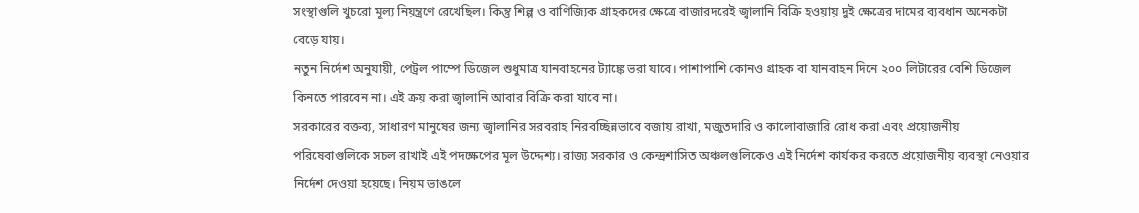সংস্থাগুলি খুচরো মূল্য নিয়ন্ত্রণে রেখেছিল। কিন্তু শিল্প ও বাণিজ্যিক গ্রাহকদের ক্ষেত্রে বাজারদরেই জ্বালানি বিক্রি হওয়ায় দুই ক্ষেত্রের দামের ব্যবধান অনেকটা বেড়ে যায়।
নতুন নির্দেশ অনুযায়ী, পেট্রল পাম্পে ডিজেল শুধুমাত্র যানবাহনের ট্যাঙ্কে ভরা যাবে। পাশাপাশি কোনও গ্রাহক বা যানবাহন দিনে ২০০ লিটারের বেশি ডিজেল কিনতে পারবেন না। এই ক্রয় করা জ্বালানি আবার বিক্রি করা যাবে না।
সরকারের বক্তব্য, সাধারণ মানুষের জন্য জ্বালানির সরবরাহ নিরবচ্ছিন্নভাবে বজায় রাখা, মজুতদারি ও কালোবাজারি রোধ করা এবং প্রয়োজনীয় পরিষেবাগুলিকে সচল রাখাই এই পদক্ষেপের মূল উদ্দেশ্য। রাজ্য সরকার ও কেন্দ্রশাসিত অঞ্চলগুলিকেও এই নির্দেশ কার্যকর করতে প্রয়োজনীয় ব্যবস্থা নেওয়ার নির্দেশ দেওয়া হয়েছে। নিয়ম ভাঙলে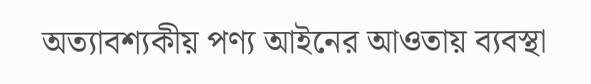অত্যাবশ্যকীয় পণ্য আইনের আওতায় ব্যবস্থা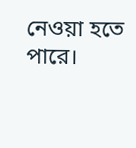নেওয়া হতে পারে।